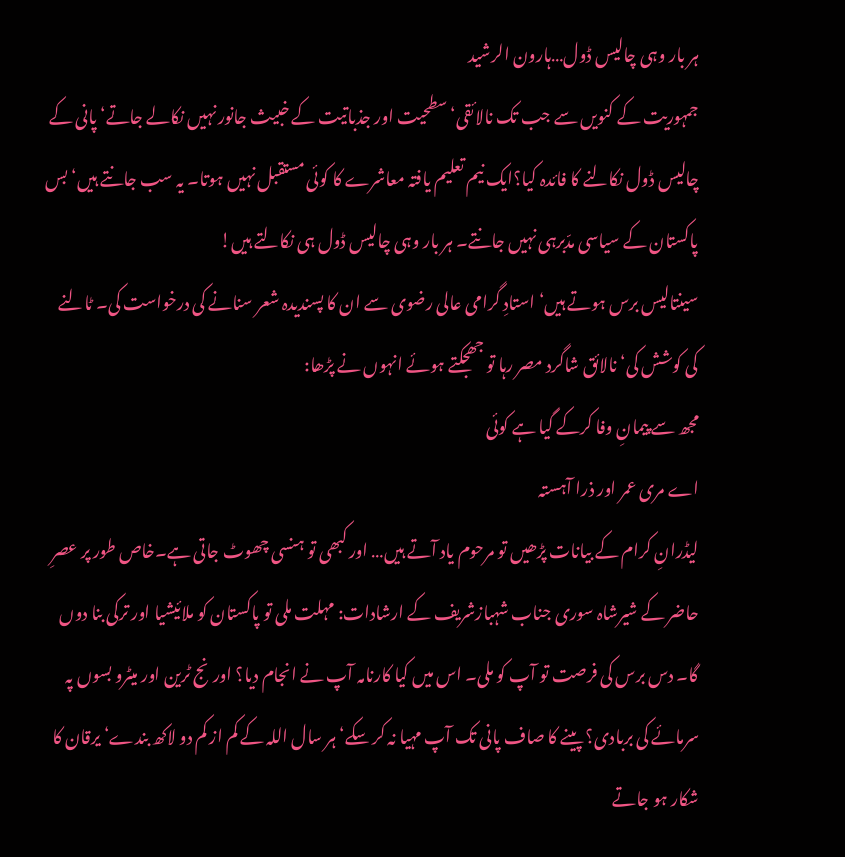ہر بار وہی چالیس ڈول…ہارون الرشید
جمہوریت کے کنویں سے جب تک نالائقی‘ سطحیت اور جذباتیت کے خبیث جانور نہیں نکالے جاتے‘ پانی کے چالیس ڈول نکالنے کا فائدہ کیا؟ایک نیم تعلیم یافتہ معاشرے کا کوئی مستقبل نہیں ہوتا۔ یہ سب جانتے ہیں‘ بس پاکستان کے سیاسی مدّبرہی نہیں جانتے۔ ہر بار وہی چالیس ڈول ہی نکالتے ہیں!
سینتالیس برس ہوتے ہیں‘ استادِ گرامی عالی رضوی سے ان کا پسندیدہ شعر سنانے کی درخواست کی۔ ٹالنے کی کوشش کی‘ نالائق شاگرد مصر رہا تو جھجکتے ہوئے انہوں نے پڑھا:
مجھ سے پیمانِ وفا کرکے گیا ہے کوئی
اے مری عمر اور ذرا آہستہ
لیڈرانِ کرام کے بیانات پڑھیں تو مرحوم یاد آتے ہیں… اور کبھی تو ہنسی چھوٹ جاتی ہے۔خاص طور پر عصرِ حاضر کے شیرشاہ سوری جناب شہبازشریف کے ارشادات: مہلت ملی تو پاکستان کو ملائیشیا اور ترکی بنا دوں گا۔ دس برس کی فرصت تو آپ کو ملی۔ اس میں کیا کارنامہ آپ نے انجام دیا؟ اورنج ٹرین اور میٹرو بسوں پہ سرمائے کی بربادی؟ پینے کا صاف پانی تک آپ مہیا نہ کر سکے‘ ہر سال اللہ کے کم از کم دو لاکھ بندے‘ یرقان کا شکار ہو جاتے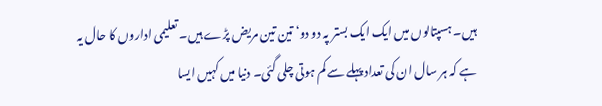ہیں۔ ہسپتالوں میں ایک ایک بستر پہ دو دو‘ تین تین مریض پڑے ہیں۔ تعلیمی اداروں کا حال یہ ہے کہ ہر سال ان کی تعداد پہلے سے کم ہوتی چلی گئی۔ دنیا میں کہیں ایسا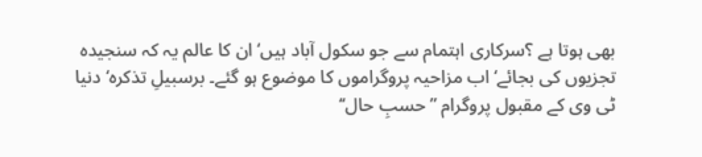بھی ہوتا ہے ؟سرکاری اہتمام سے جو سکول آباد ہیں‘ ان کا عالم یہ کہ سنجیدہ تجزیوں کی بجائے‘ اب مزاحیہ پروگراموں کا موضوع ہو گئے۔ برسبیلِ تذکرہ‘ دنیا ٹی وی کے مقبول پروگرام ”حسبِ حال‘‘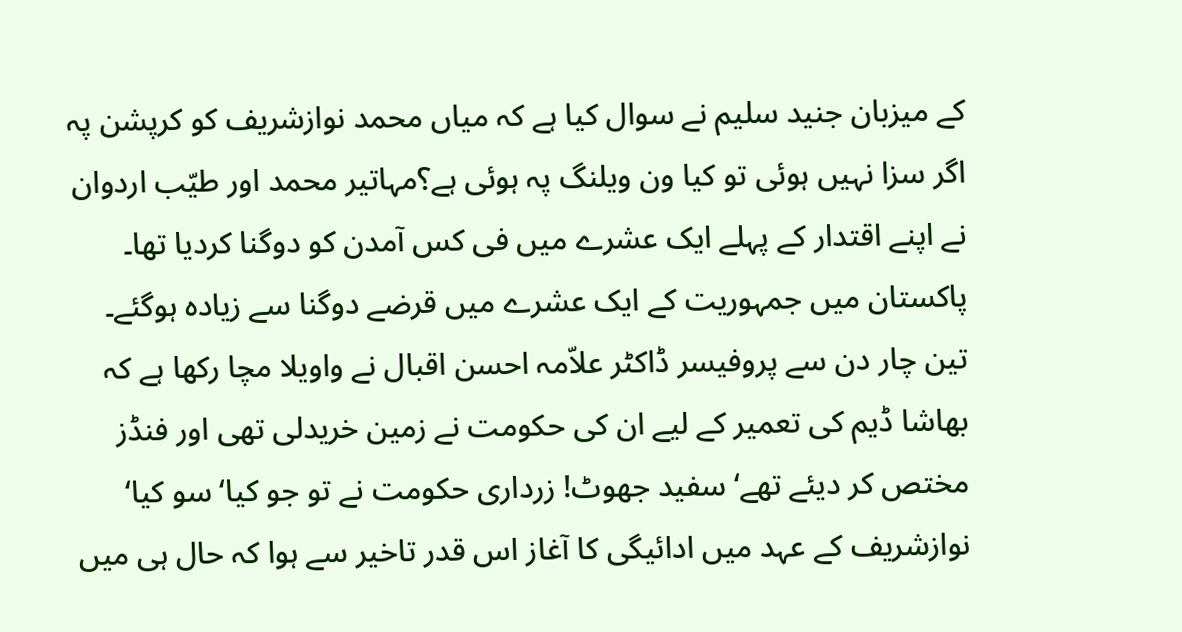کے میزبان جنید سلیم نے سوال کیا ہے کہ میاں محمد نوازشریف کو کرپشن پہ اگر سزا نہیں ہوئی تو کیا ون ویلنگ پہ ہوئی ہے؟مہاتیر محمد اور طیّب اردوان نے اپنے اقتدار کے پہلے ایک عشرے میں فی کس آمدن کو دوگنا کردیا تھا۔ پاکستان میں جمہوریت کے ایک عشرے میں قرضے دوگنا سے زیادہ ہوگئے۔
تین چار دن سے پروفیسر ڈاکٹر علاّمہ احسن اقبال نے واویلا مچا رکھا ہے کہ بھاشا ڈیم کی تعمیر کے لیے ان کی حکومت نے زمین خریدلی تھی اور فنڈز مختص کر دیئے تھے‘ سفید جھوٹ! زرداری حکومت نے تو جو کیا‘ سو کیا‘ نوازشریف کے عہد میں ادائیگی کا آغاز اس قدر تاخیر سے ہوا کہ حال ہی میں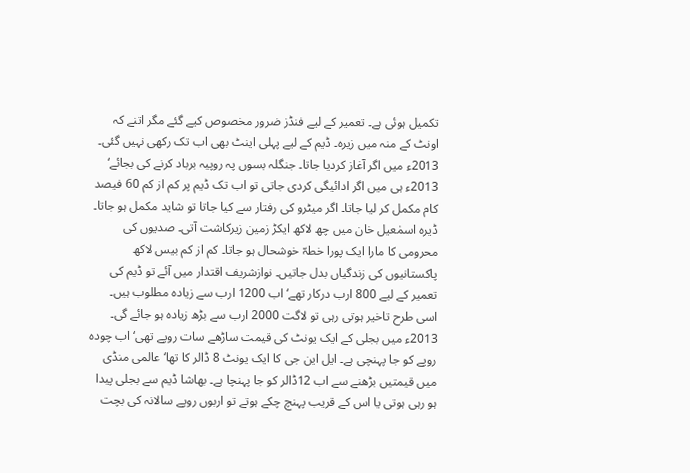تکمیل ہوئی ہے۔ تعمیر کے لیے فنڈز ضرور مخصوص کیے گئے مگر اتنے کہ اونٹ کے منہ میں زیرہ۔ ڈیم کے لیے پہلی اینٹ بھی اب تک رکھی نہیں گئی۔ 2013ء میں اگر آغاز کردیا جاتا۔ جنگلہ بسوں پہ روپیہ برباد کرنے کی بجائے‘ 2013ء ہی میں اگر ادائیگی کردی جاتی تو اب تک ڈیم پر کم از کم 60 فیصد کام مکمل کر لیا جاتا۔ اگر میٹرو کی رفتار سے کیا جاتا تو شاید مکمل ہو جاتا۔ ڈیرہ اسمٰعیل خان میں چھ لاکھ ایکڑ زمین زیرکاشت آتی۔ صدیوں کی محرومی کا مارا ایک پورا خطہّ خوشحال ہو جاتا۔ کم از کم بیس لاکھ پاکستانیوں کی زندگیاں بدل جاتیں۔ نوازشریف اقتدار میں آئے تو ڈیم کی تعمیر کے لیے 800 ارب درکار تھے‘ اب 1200 ارب سے زیادہ مطلوب ہیں۔ اسی طرح تاخیر ہوتی رہی تو لاگت 2000 ارب سے بڑھ زیادہ ہو جائے گی۔
2013ء میں بجلی کے ایک یونٹ کی قیمت ساڑھے سات روپے تھی‘ اب چودہ روپے کو جا پہنچی ہے۔ ایل این جی کا ایک یونٹ 8 ڈالر کا تھا‘ عالمی منڈی میں قیمتیں بڑھنے سے اب 12ڈالر کو جا پہنچا ہے۔ بھاشا ڈیم سے بجلی پیدا ہو رہی ہوتی یا اس کے قریب پہنچ چکے ہوتے تو اربوں روپے سالانہ کی بچت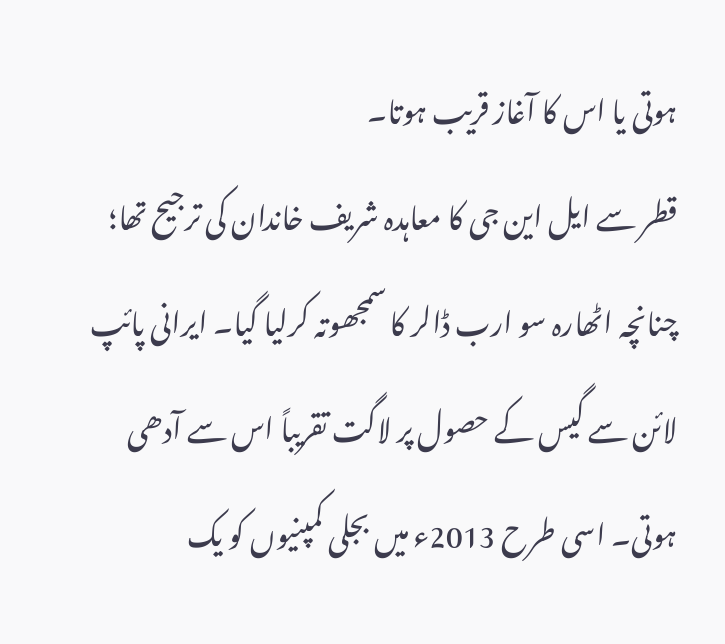ہوتی یا اس کا آغاز قریب ہوتا۔
قطر سے ایل این جی کا معاہدہ شریف خاندان کی ترجیح تھا؛ چنانچہ اٹھارہ سو ارب ڈالر کا سمجھوتہ کرلیا گیا۔ ایرانی پائپ لائن سے گیس کے حصول پر لاگت تقریباً اس سے آدھی ہوتی۔ اسی طرح 2013ء میں بجلی کمپنیوں کو یک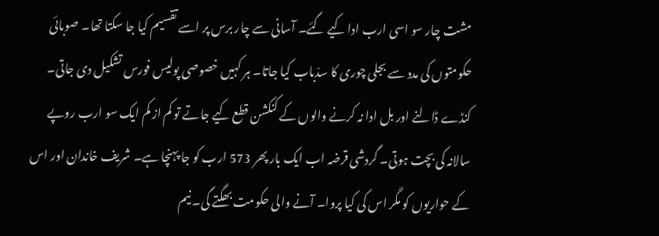مشت چار سو اسی ارب ادا کیے گئے۔ آسانی سے چار برس پر اسے تقسیم کیا جا سکتا تھا۔ صوبائی حکومتوں کی مدد سے بجلی چوری کا سدّباب کیا جاتا۔ ہر کہیں خصوصی پولیس فورس تشکیل دی جاتی۔ کنڈے ڈالنے اور بل ادا نہ کرنے والوں کے کنکشن قطع کیے جاتے تو کم از کم ایک سو ارب روپے سالانہ کی بچت ہوتی۔ گردشی قرضہ اب ایک بار پھر 573 ارب کو جا پہنچا ہے۔ شریف خاندان اور اس کے حواریوں کو مگر اس کی کیا پروا۔ آنے والی حکومت بھگتے گی۔ نیم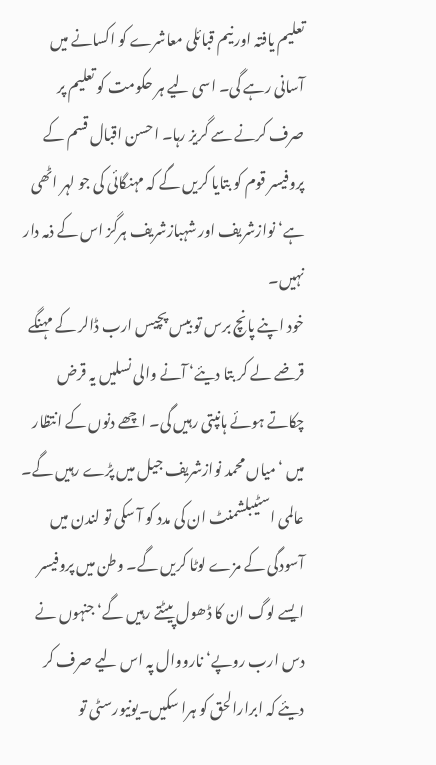تعلیم یافتہ اور نیم قبائلی معاشرے کو اکسانے میں آسانی رہے گی۔ اسی لیے ہر حکومت کو تعلیم پر صرف کرنے سے گریز رہا۔ احسن اقبال قسم کے پروفیسر قوم کو بتایا کریں گے کہ مہنگائی کی جو لہر اٹھی ہے‘ نوازشریف اور شہبازشریف ہرگز اس کے ذمہ دار نہیں۔
خود اپنے پانچ برس تو بیس پچیس ارب ڈالر کے مہنگے قرضے لے کر بتا دیئے‘ آنے والی نسلیں یہ قرض چکاتے ہوئے ہانپتی رہیں گی۔ اچھے دنوں کے انتظار میں ‘میاں محمد نوازشریف جیل میں پڑے رہیں گے۔ عالمی اسٹیبلشمنٹ ان کی مدد کو آ سکی تو لندن میں آسودگی کے مزے لوٹا کریں گے۔ وطن میں پروفیسر ایسے لوگ ان کا ڈھول پیٹتے رہیں گے‘ جنہوں نے دس ارب روپے‘ نارووال پہ اس لیے صرف کر دیئے کہ ابرارالحق کو ہرا سکیں۔یونیورسٹی تو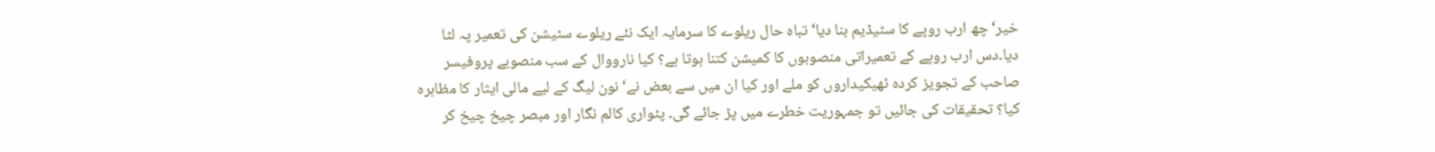خیر‘ چھ ارب روپے کا سٹیڈیم بنا دیا‘ تباہ حال ریلوے کا سرمایہ ایک نئے ریلوے سٹیشن کی تعمیر پہ لٹا دیا۔دس ارب روپے کے تعمیراتی منصوبوں کا کمیشن کتنا ہوتا ہے؟ کیا نارووال کے سب منصوبے پروفیسر صاحب کے تجویز کردہ ٹھیکیداروں کو ملے اور کیا ان میں سے بعض نے‘ نون لیگ کے لیے مالی ایثار کا مظاہرہ کیا؟ تحقیقات کی جائیں تو جمہوریت خطرے میں پڑ جائے گی۔ پٹواری کالم نگار اور مبصر چیخ چیخ کر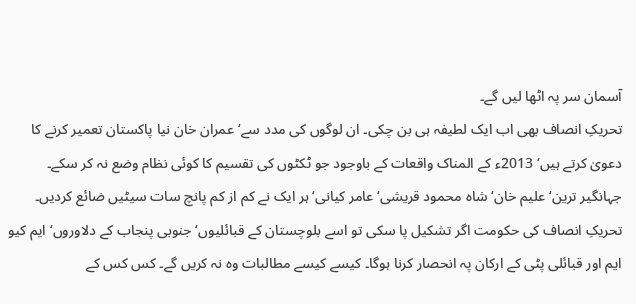آسمان سر پہ اٹھا لیں گے۔
تحریکِ انصاف بھی اب ایک لطیفہ ہی بن چکی۔ ان لوگوں کی مدد سے‘ عمران خان نیا پاکستان تعمیر کرنے کا دعویٰ کرتے ہیں‘ 2013ء کے المناک واقعات کے باوجود جو ٹکٹوں کی تقسیم کا کوئی نظام وضع نہ کر سکے۔ جہانگیر ترین‘ علیم خان‘ شاہ محمود قریشی‘ عامر کیانی‘ ہر ایک نے کم از کم پانچ سات سیٹیں ضائع کردیں۔ تحریکِ انصاف کی حکومت اگر تشکیل پا سکی تو اسے بلوچستان کے قبائلیوں‘ جنوبی پنجاب کے دلاوروں‘ ایم کیو ایم اور قبائلی پٹی کے ارکان پہ انحصار کرنا ہوگا۔ کیسے کیسے مطالبات وہ نہ کریں گے۔ کس کس کے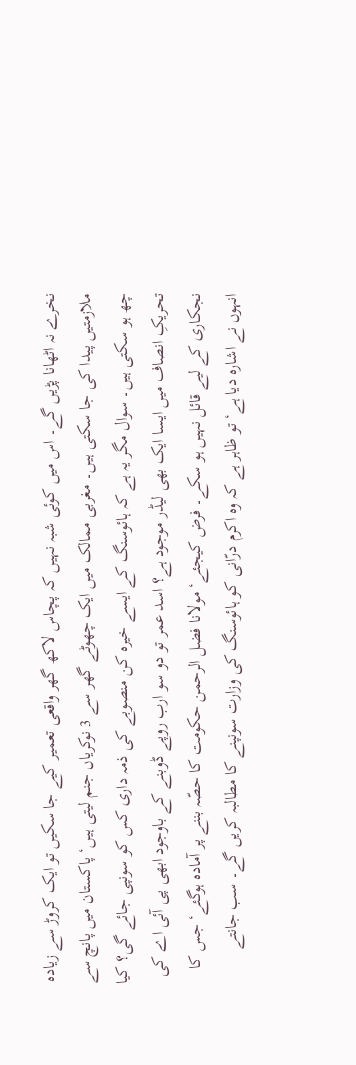نخرے نہ اٹھانا پڑیں گے۔ اس میں کوئی شبہ نہیں کہ پچاس لاکھ گھر واقعی تعمیر کیے جا سکیں تو ایک کروڑ سے زیادہ ملازمتیں پیدا کی جا سکتی ہیں۔ مغربی ممالک میں ایک چھوٹے گھر سے 3 نوکریاں جنم لیتی ہیں‘ پاکستان میں پانچ سے چھ ہو سکتی ہیں۔ سوال مگر یہ ہے کہ ہائوسنگ کے ایسے خیرہ کن منصوبے کی ذمہ داری کس کو سونپی جائے گی؟ کیا تحریکِ انصاف میں ایسا ایک بھی لیڈر موجود ہے؟ اسد عمر تو دو سو ارب روپے ڈوبنے کے باوجود ابھی پی آئی اے کی نجکاری کے لیے قائل نہیں ہو سکے۔ فرض کیجئے‘ مولانا فضل الرحمن حکومت کا حصّہ بننے پر آمادہ ہوگئے‘ جس کا انہوں نے اشارہ دیا ہے‘ تو ظاہر ہے کہ وہ اکرم درّانی کو ہائوسنگ کی وزارت سونپنے کا مطالبہ کریں گے۔ سب جانتے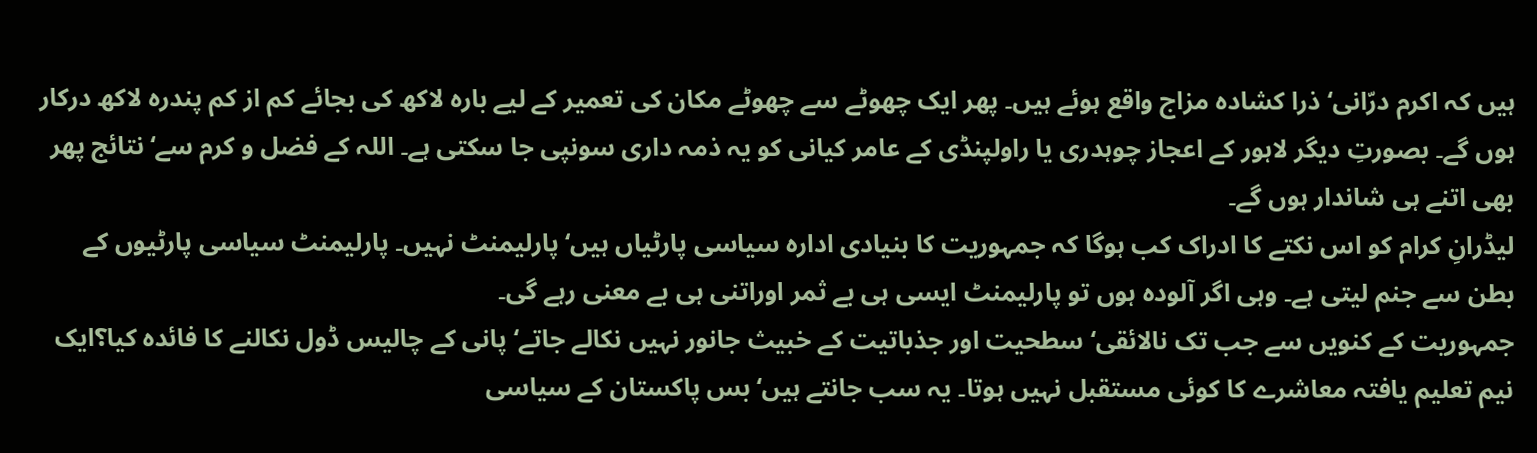ہیں کہ اکرم درّانی‘ ذرا کشادہ مزاج واقع ہوئے ہیں۔ پھر ایک چھوٹے سے چھوٹے مکان کی تعمیر کے لیے بارہ لاکھ کی بجائے کم از کم پندرہ لاکھ درکار ہوں گے۔ بصورتِ دیگر لاہور کے اعجاز چوہدری یا راولپنڈی کے عامر کیانی کو یہ ذمہ داری سونپی جا سکتی ہے۔ اللہ کے فضل و کرم سے‘ نتائج پھر بھی اتنے ہی شاندار ہوں گے۔
لیڈرانِ کرام کو اس نکتے کا ادراک کب ہوگا کہ جمہوریت کا بنیادی ادارہ سیاسی پارٹیاں ہیں‘ پارلیمنٹ نہیں۔ پارلیمنٹ سیاسی پارٹیوں کے بطن سے جنم لیتی ہے۔ وہی اگر آلودہ ہوں تو پارلیمنٹ ایسی ہی بے ثمر اوراتنی ہی بے معنی رہے گی۔
جمہوریت کے کنویں سے جب تک نالائقی‘ سطحیت اور جذباتیت کے خبیث جانور نہیں نکالے جاتے‘ پانی کے چالیس ڈول نکالنے کا فائدہ کیا؟ایک نیم تعلیم یافتہ معاشرے کا کوئی مستقبل نہیں ہوتا۔ یہ سب جانتے ہیں‘ بس پاکستان کے سیاسی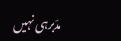مدّبرہی نہیں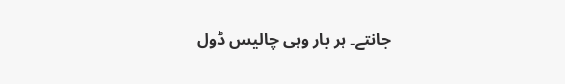جانتے۔ ہر بار وہی چالیس ڈول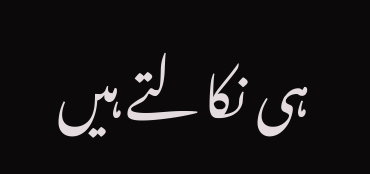ہی نکالتے ہیں